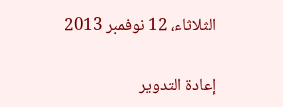الثلاثاء، 12 نوفمبر 2013

إعادة التدوير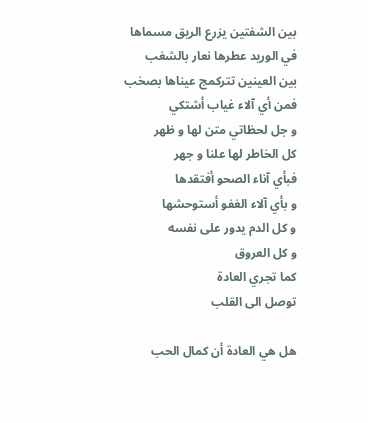بين الشفتين يزرع الريق مسماها
في الوريد عطرها نعار بالشغب
بين العينين تتركمج عيناها بصخب
فمن أي آلاء غياب أشتكي
و جل لحظاتي متن لها و ظهر
كل الخاطر لها علنا و جهر
فبأي آناء الصحو أفتقدها
و بأي آلاء الغفو أستوحشها
و كل الدم يدور على نفسه
و كل العروق
كما تجري العادة
توصل الى القلب

هل هي العادة أن كمال الحب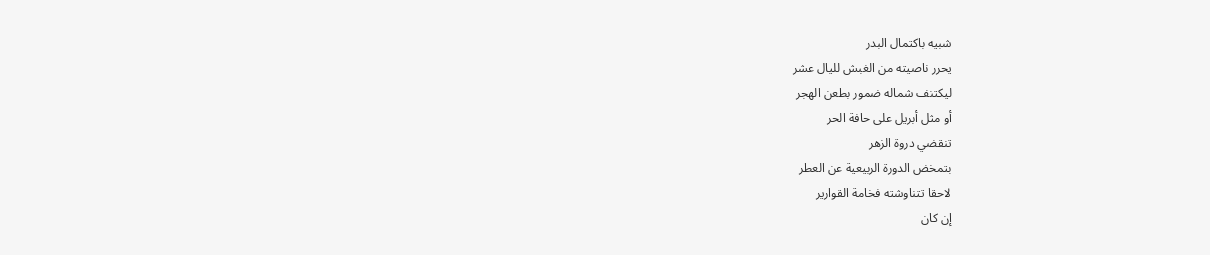شبيه باكتمال البدر
يحرر ناصيته من الغبش لليال عشر
ليكتنف شماله ضمور بطعن الهجر
أو مثل أبريل على حافة الحر
تنقضي دروة الزهر
بتمخض الدورة الربيعية عن العطر
لاحقا تتناوشته فخامة القوارير
إن كان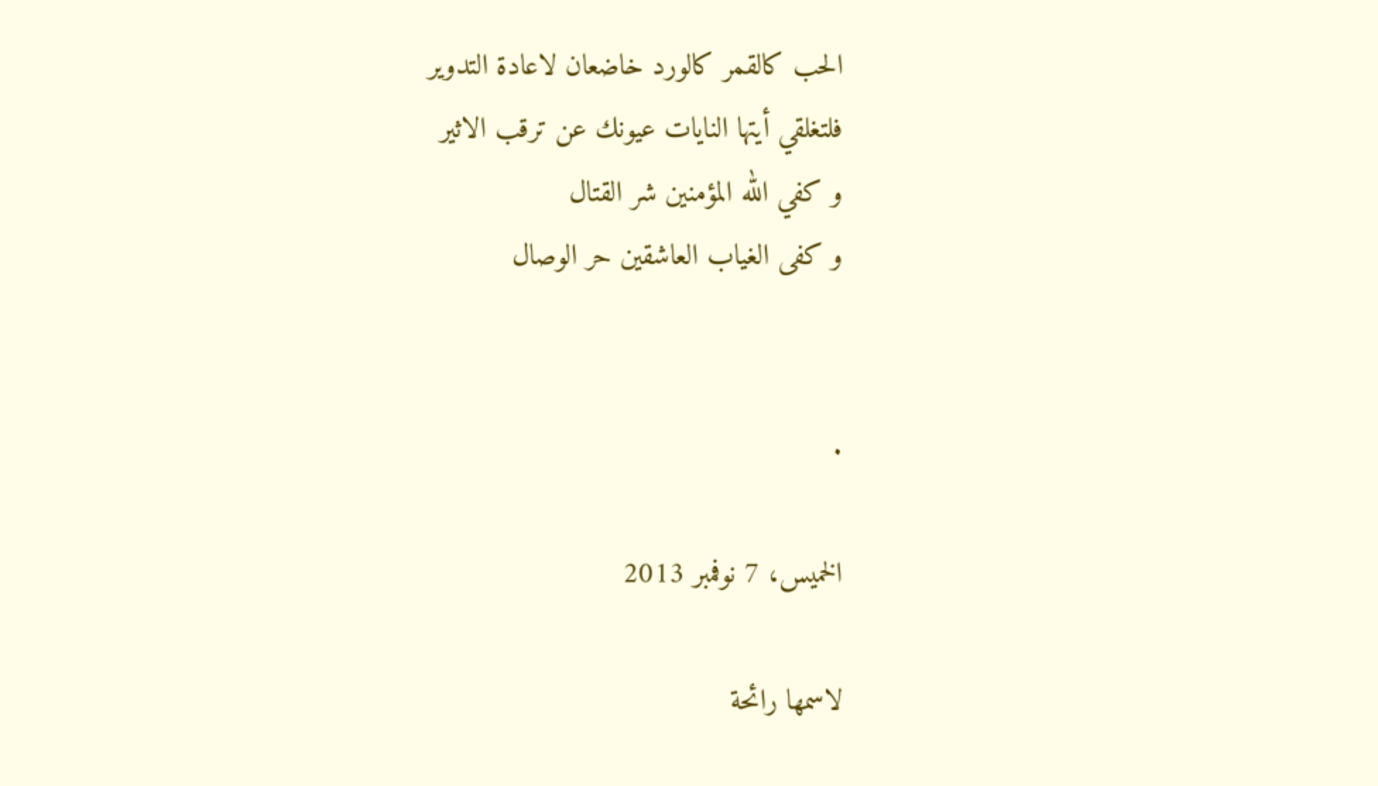الحب كالقمر كالورد خاضعان لاعادة التدوير
فلتغلقي أيتها النايات عيونك عن ترقب الاثير
و كفي الله المؤمنين شر القتال
و كفى الغياب العاشقين حر الوصال


.

الخميس، 7 نوفمبر 2013

لاسمها رائحة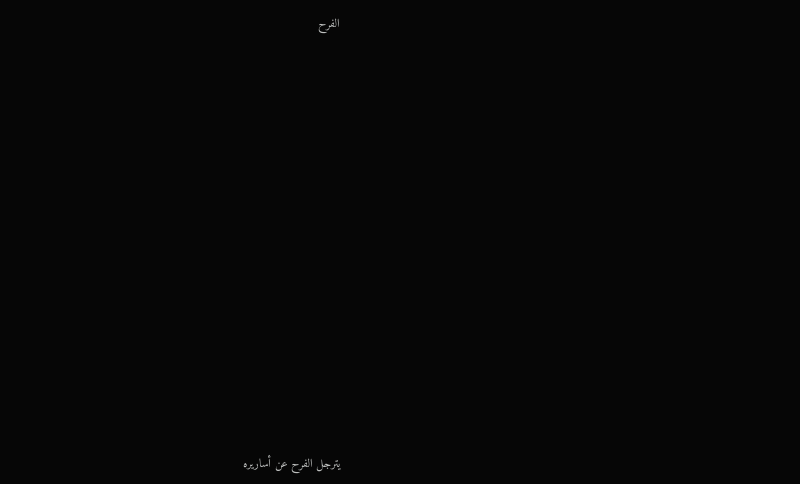الفرح


















يترجل الفرح عن أساريره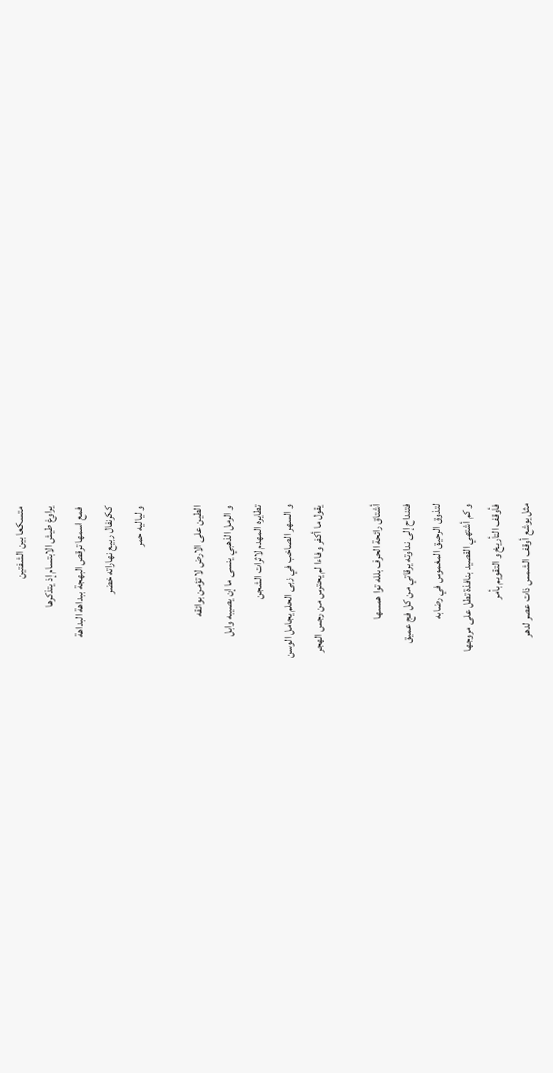متسكعا بين الشفتين
يراوغ طيش الابتسام إذ يتذكرها
فمع اسمها ترقص البهجة ببداهة البداهة
ككرنفال ربيع نهاراته خضر
و لياليه حمر

الطين على الارض لا تؤمن بوائقه
و الرمل الذهبي ينسى ما إن يصيبه وابل
تطايره المهدم لاثرات الشجن
و السهر الصاخب في زبى الحلم يجامل الوسن
يقول ما أكفر وفاءا لم يحترس من رجس الهجر

أشتاق رائحة الحرف بلله توا همسها
فتنداح إلى نداوته يرقاتي من كل فج عميق
لتذوق الرحيق المغموس في رضابه
و كم أشتهي القصيد بنافذة تطل على مروجها
فأوقف التأريخ و التقويم بأمر
مثل يوشع أوقف الشمس ذات عصر لدهر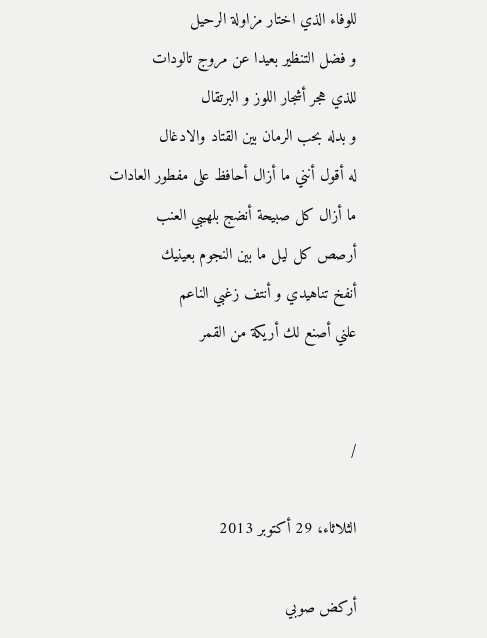للوفاء الذي اختار مزاولة الرحيل
و فضل التنظير بعيدا عن مروج تالودات
للذي هجر أشجار اللوز و البرتقال
و بدله بحب الرمان بين القتاد والادغال
له أقول أنني ما أزال أحافظ على مفطور العادات
ما أزال كل صبيحة أنضج بلهيبي العنب
أرصص كل ليل ما بين النجوم بعينيك
أنفخ تناهيدي و أنتف زغبي الناعم
علني أصنع لك أريكة من القمر


/

الثلاثاء، 29 أكتوبر 2013

أركض صوبي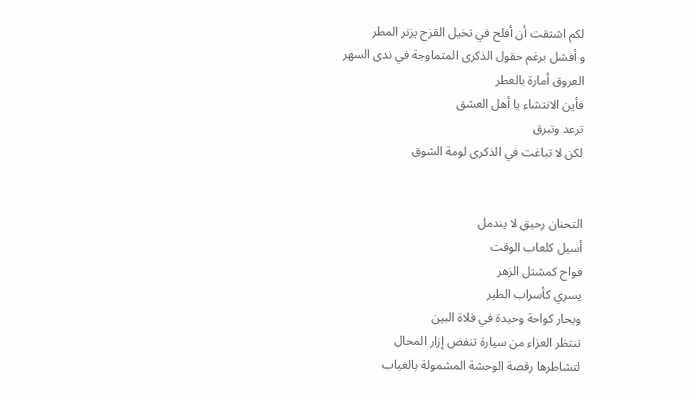لكم اشتقت أن أفلح في تخيل القزح يزنر المطر
و أفشل برغم حقول الذكرى المتماوجة في ندى السهر
العروق أمارة بالعطر
فأين الانتشاء يا أهل العشق
ترعد وتبرق
لكن لا تباغت في الذكرى لومة الشوق


التحنان رحيق لا يندمل
أسيل كلعاب الوقت
فواح كمشتل الزهر
يسري كأسراب الطير
ويحار كواحة وحيدة في فلاة البين
تنتظر العزاء من سيارة تنفض إزار المحال
لتشاطرها رقصة الوحشة المشمولة بالغياب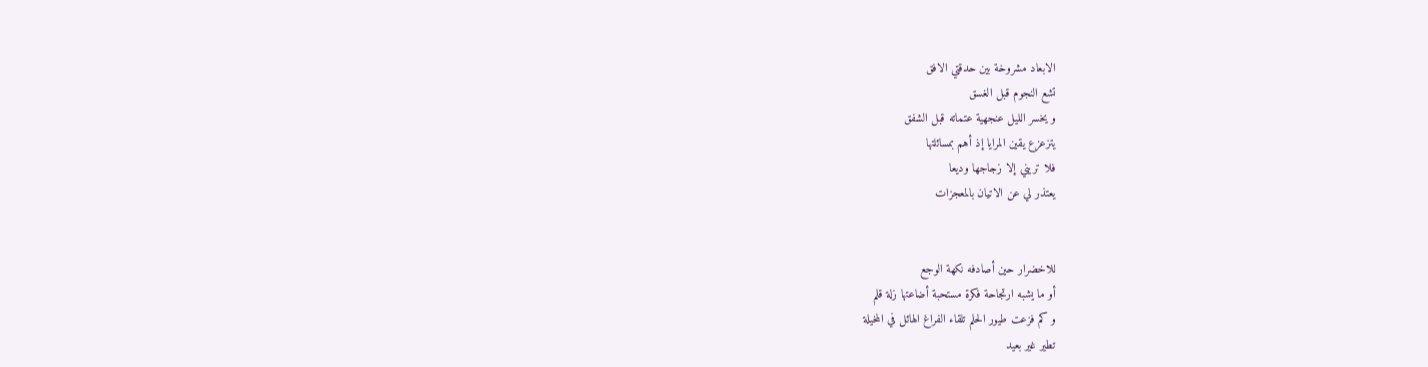الابعاد مشروخة بين حدقتي الافق
تشع النجوم قبل الغسق
و يخسر الليل عنجهية عتماته قبل الشفق
يتزعزع يقين المرايا إذ أهم بمسائلتها
فلا تريني إلا زجاجها وديعا
يعتذر لي عن الاتيان بالمعجزات


للاخضرار حين أصادفه نكهة الوجع
أو ما يشبه ارتجاحة فكرة مستحبة أضاعتها زلة قلم
و كم فزعت طيور الحلم تلقاء الفراغ الهائل في المخيلة
تطير غير بعيد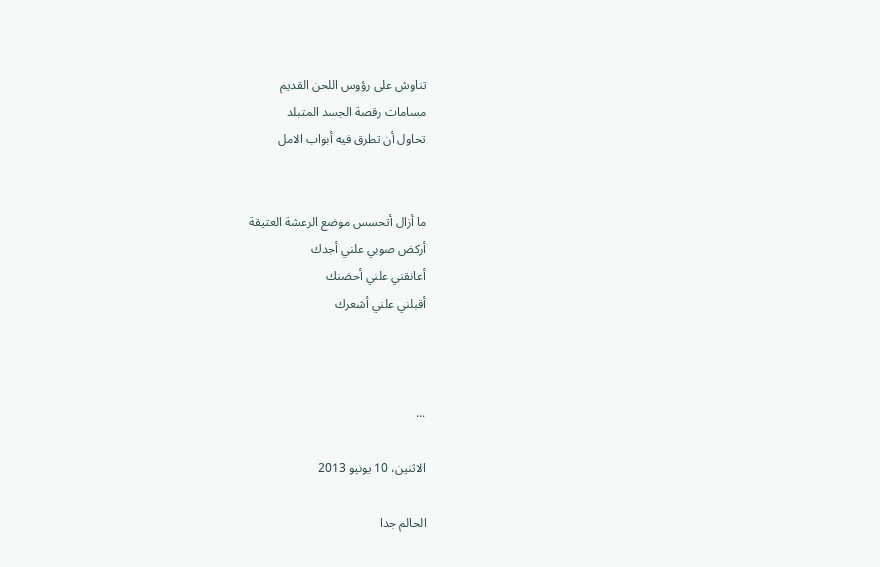تناوش على رؤوس اللحن القديم
مسامات رقصة الجسد المتبلد
تحاول أن تطرق فيه أبواب الامل


ما أزال أتحسس موضع الرعشة العتيقة
أركض صوبي علني أجدك
أعانقني علني أحضنك
أقبلني علني أشعرك



...

الاثنين، 10 يونيو 2013

الحالم جدا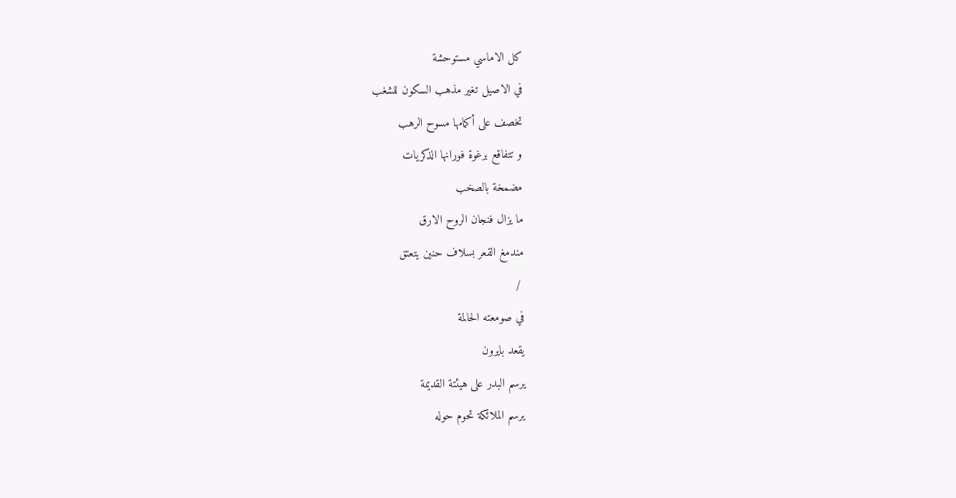كل الاماسي مستوحشة
في الاصيل تغير مذهب السكون للشغب
تخصف على أكمامها مسوح الرهب
و تتفاقع برغوة فورانها الذكريات
مضمخة بالصخب
ما يزال فنجان الروح الارق
مندمغ القعر بسلاف حنين يتعتق
 /
في صومعته الحالمة
يقعد بايرون
يرسم البدر على هيئتة القديمة
يرسم الملائكة تحوم حوله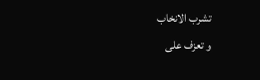تشرب الانخاب
و تعزف على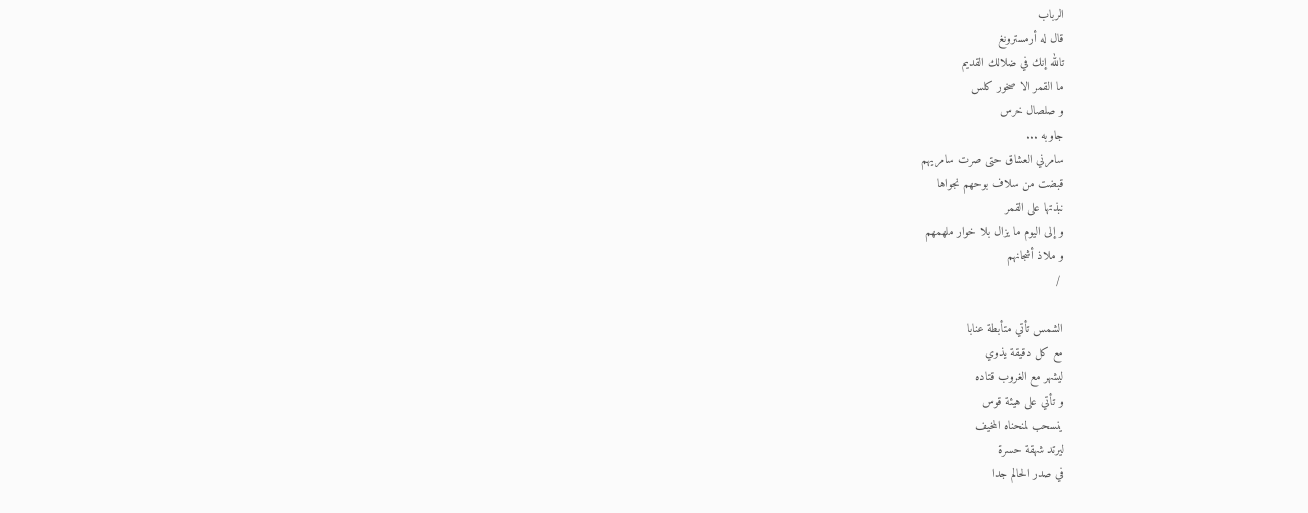الرباب
قال له أرمسترونغ
تالله إنك في ضلالك القديم
ما القمر الا صخور كلس
و صلصال خرس
جاوبه ...
سامرني العشاق حتى صرت سامريهم
قبضت من سلاف بوحهم نجواها
نبذتها على القمر
و إلى اليوم ما يزال بلا خوار ملهمهم
و ملاذ أشجانهم
 /

الشمس تأتي متأبطة عنابا
مع كل دقيقة يذوي
ليشهر مع الغروب قتاده
و تأتي على هيئة قوس
ينسحب لمنحناه المخيف
ليرتد شهقة حسرة
في صدر الحالم جدا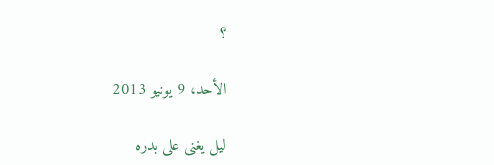؟

الأحد، 9 يونيو 2013

ليل يغنى على بدره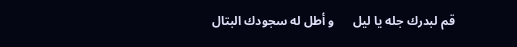قم لبدرك جله يا ليل      و أطل له سجودك البتال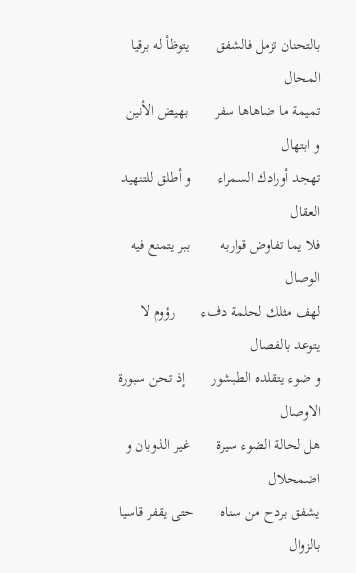بالتحنان تزمل فالشفق       يتوظأ له برقيا المحال
تميمة ما ضاهاها سفر       بهيض الأنين و ابتهال
تهجد أورادك السمراء       و أطلق للتنهيد العقال
فلا يما تفاوض قواربه        ببر يتمنع فيه الوصال
لهف مثلك لحلمة دفء       رؤوم لا يتوعد بالفصال
و ضوء يتقلده الطبشور       إذ تحن سبورة الاوصال
هل لحالة الضوء سيرة       غير الذوبان و اضمحلال
يشفق بردح من سناه       حتى يقفر قاسيا بالزوال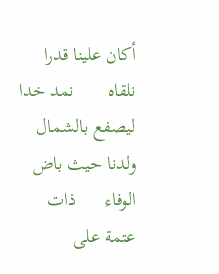أكان علينا قدرا نلقاه       نمد خدا ليصفع بالشمال
ولدنا حيث باض الوفاء      ذات عتمة على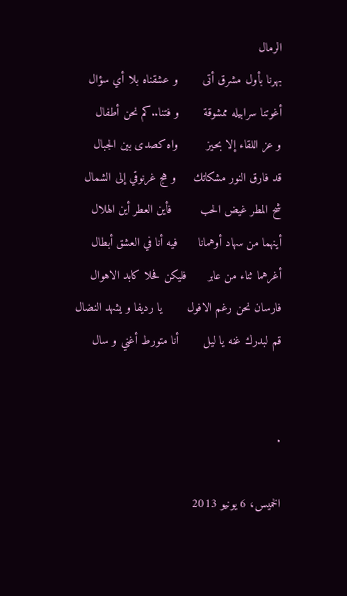الرمال
بهرنا بأول مشرق أتى       و عشقناه بلا أي سؤال
أغوتنا سرابيله ممشوقة       و فتنا..كم نحن أطفال
و عز اللقاء إلا بحيز        واه كصدى بين الجبال
قد فارق النور مشكاتك     و هج غرنوقي إلى الشمال
شح المطر غيض الحب        فأين العطر أين الهلال
أينهما من سهاد أوهمانا      فيه أنا في العشق أبطال
أغرهما ثناء من عابر      فليكن فحلا كابد الاهوال
فارسان نحن رغم الافول       يا رديفا و يشهد النضال
قم لبدرك غنه يا ليل       أنا متورط أغني و سال


.

الخميس، 6 يونيو 2013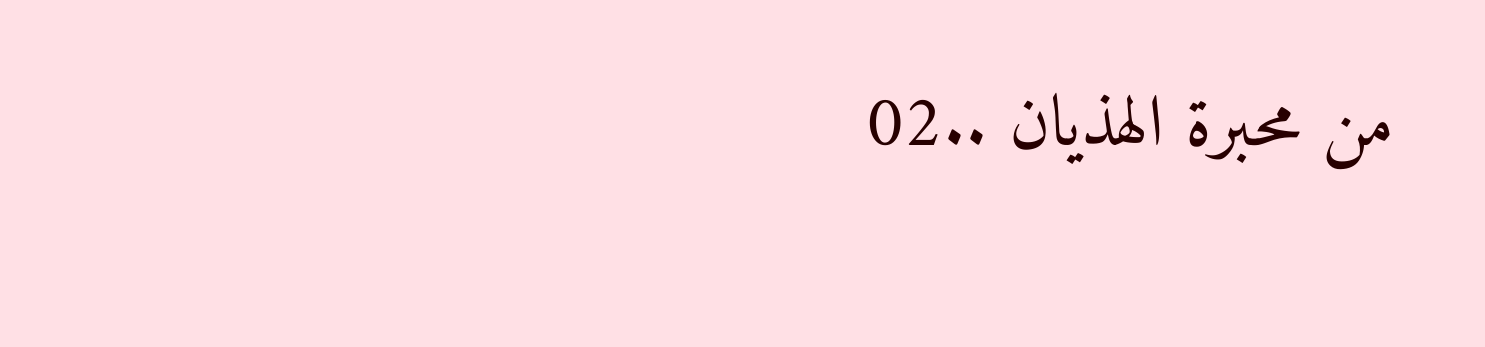من محبرة الهذيان ..02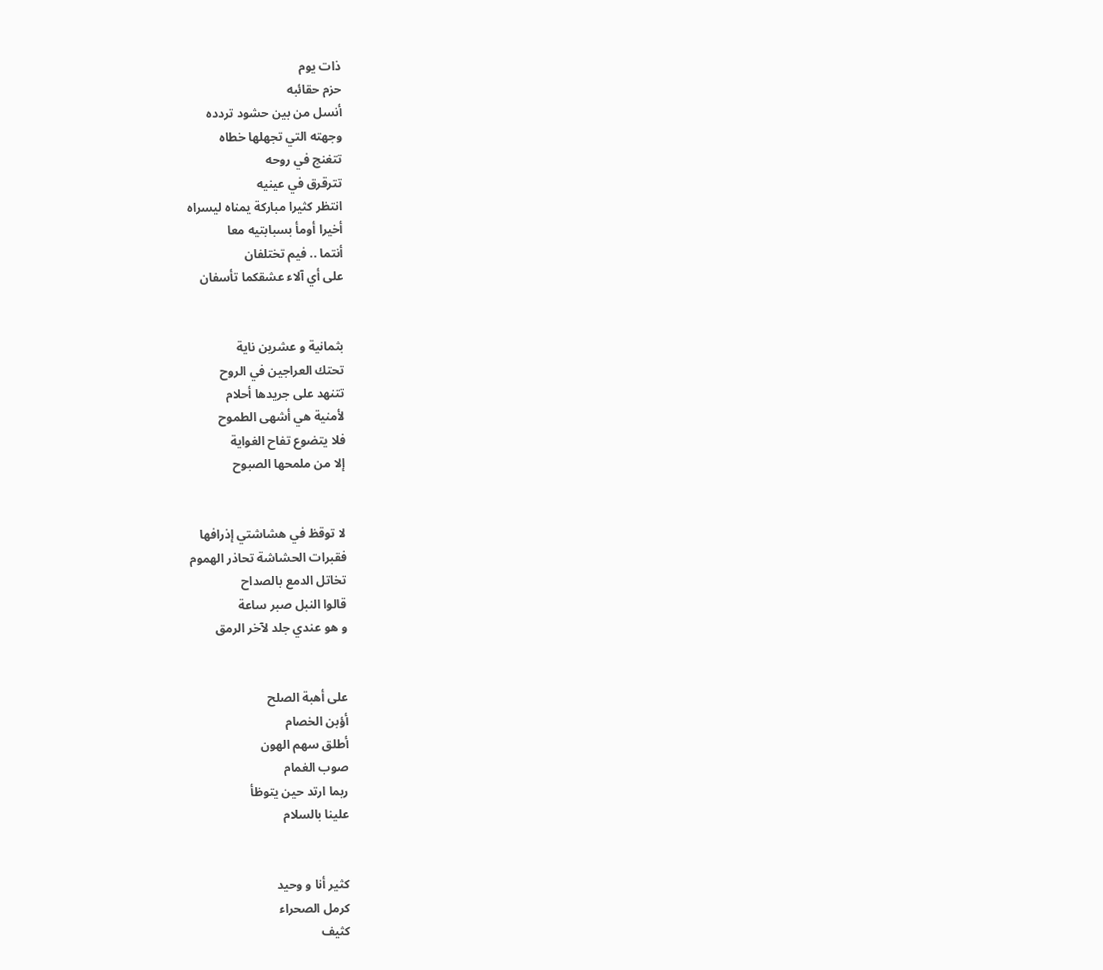ذات يوم
حزم حقائبه
أنسل من بين حشود تردده
وجهته التي تجهلها خطاه
تتغنج في روحه
تترقرق في عينيه
انتظر كثيرا مباركة يمناه ليسراه
أخيرا أومأ بسبابتيه معا
أنتما .. فيم تختلفان
على أي آلاء عشقكما تأسفان


بثمانية و عشرين ناية
تحتك العراجين في الروح
تتنهد على جريدها أحلام
لأمنية هي أشهى الطموح
فلا يتضوع تفاح الغواية
إلا من ملمحها الصبوح


لا توقظ في هشاشتي إذرافها
فقبرات الحشاشة تحاذر الهموم
تخاتل الدمع بالصداح
قالوا النبل صبر ساعة
و هو عندي جلد لآخر الرمق


على أهبة الصلح
أؤبن الخصام
أطلق سهم الهون
صوب الغمام
ربما ارتد حين يتوظأ
علينا بالسلام


كثير أنا و وحيد
كرمل الصحراء
كثيف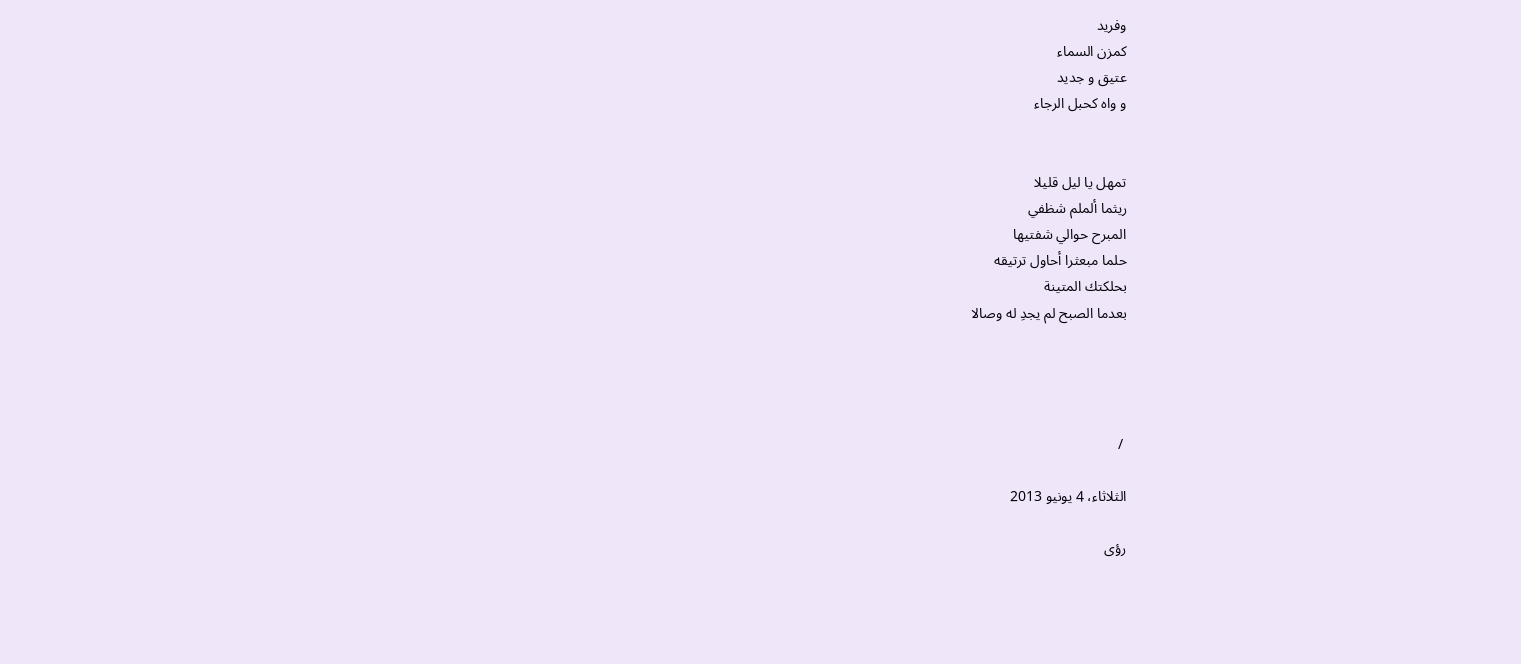وفريد
كمزن السماء
عتيق و جديد
و واه كحبل الرجاء


تمهل يا ليل قليلا
ريثما ألملم شظفي
المبرح حوالي شفتيها
حلما مبعثرا أحاول ترتيقه
بحلكتك المتينة
بعدما الصبح لم يجدِ له وصالا




 /

الثلاثاء، 4 يونيو 2013

رؤى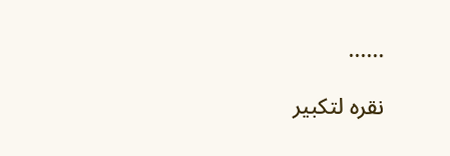......

نقره لتكبير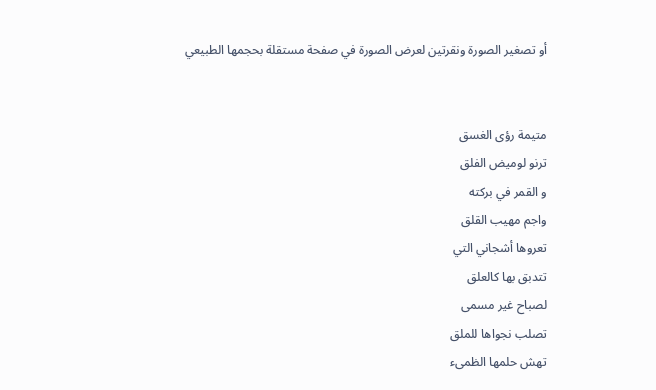أو تصغير الصورة ونقرتين لعرض الصورة في صفحة مستقلة بحجمها الطبيعي


متيمة رؤى الغسق
ترنو لوميض الفلق
و القمر في بركته
واجم مهيب القلق
تعروها أشجاني التي
تتدبق بها كالعلق
لصباح غير مسمى
تصلب نجواها للملق
تهش حلمها الظمىء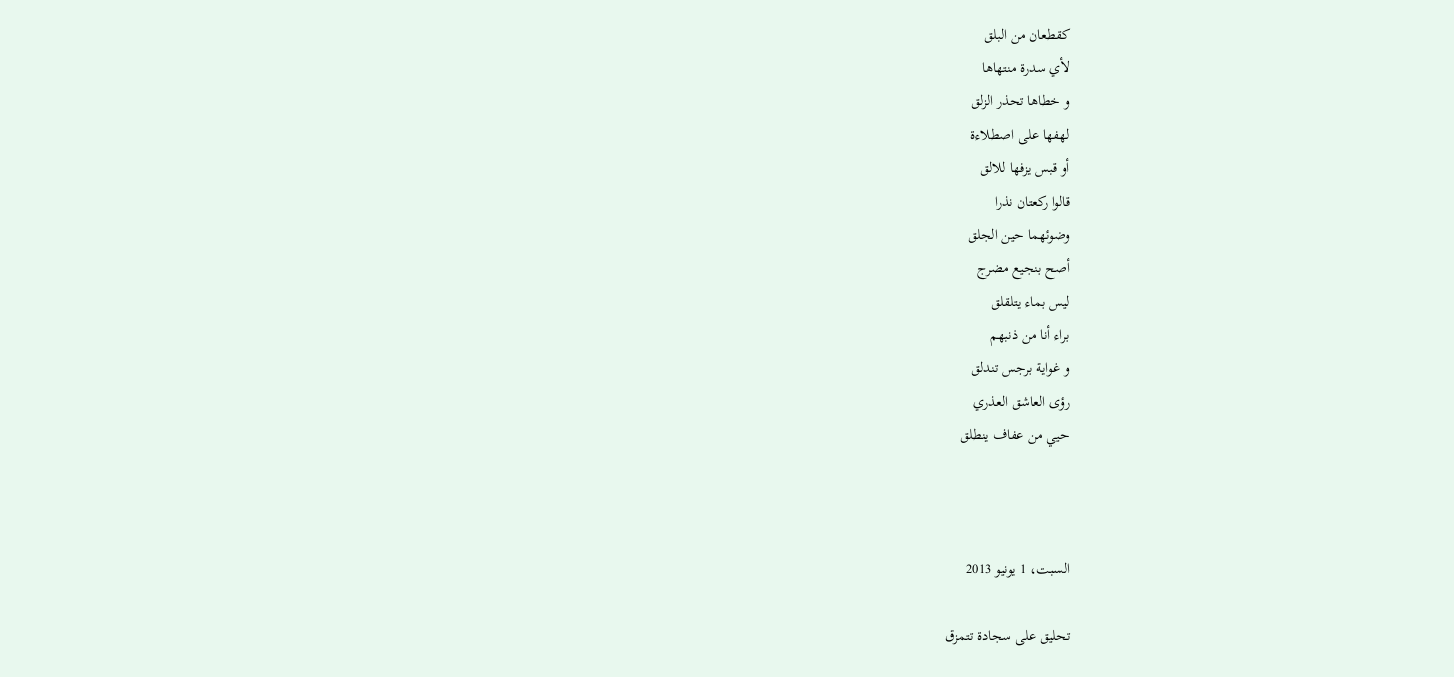كقطعان من البلق
لأي سدرة منتهاها
و خطاها تحذر الزلق
لهفها على اصطلاءة
أو قبس يزفها للالق
قالوا ركعتان نذرا
وضوئهما حين الجلق
أصح بنجيع مضرج
ليس بماء يتلقلق
براء أنا من ذنبهم
و غواية برجس تندلق
رؤى العاشق العذري
حيي من عفاف ينطلق



السبت، 1 يونيو 2013

تحليق على سجادة تتمزق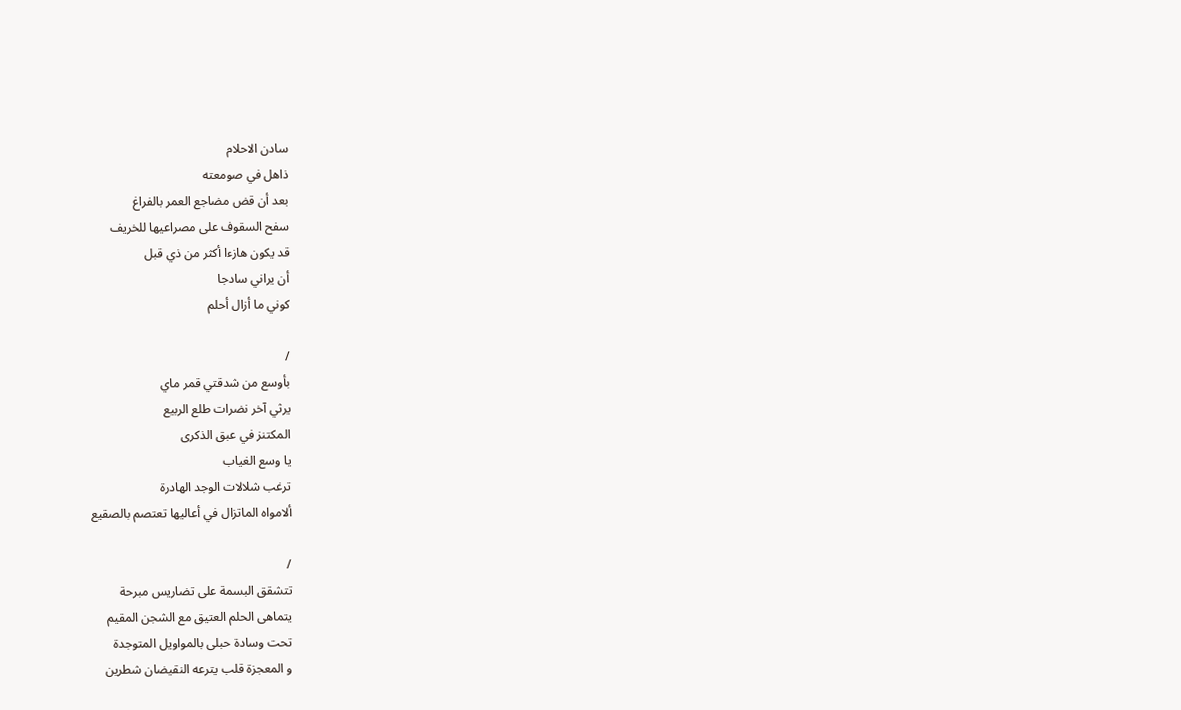سادن الاحلام
ذاهل في صومعته
بعد أن قض مضاجع العمر بالفراغ
سفح السقوف على مصراعيها للخريف
قد يكون هازءا أكثر من ذي قبل
أن يراني سادجا
كوني ما أزال أحلم

/
بأوسع من شدقتي قمر ماي
يرثي آخر نضرات طلع الربيع
المكتنز في عبق الذكرى
يا وسع الغياب
ترغب شلالات الوجد الهادرة
ألامواه الماتزال في أعاليها تعتصم بالصقيع

/
تتشقق البسمة على تضاريس مبرحة
يتماهى الحلم العتيق مع الشجن المقيم
تحت وسادة حبلى بالمواويل المتوجدة
و المعجزة قلب يترعه النقيضان شطرين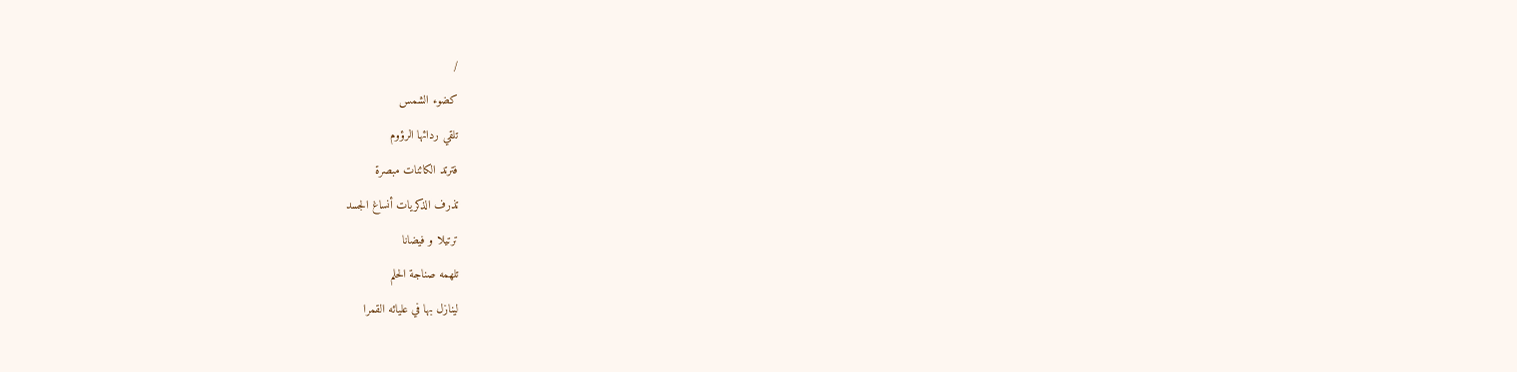/
كضوء الشمس
تلقي ردائها الرؤوم
فترتد الكائنات مبصرة
تذرف الذكريات أنساغ الجسد
ترتيلا و فيضانا
تلهمه صناجة الحلم
لينازل بها في عليائه القمرا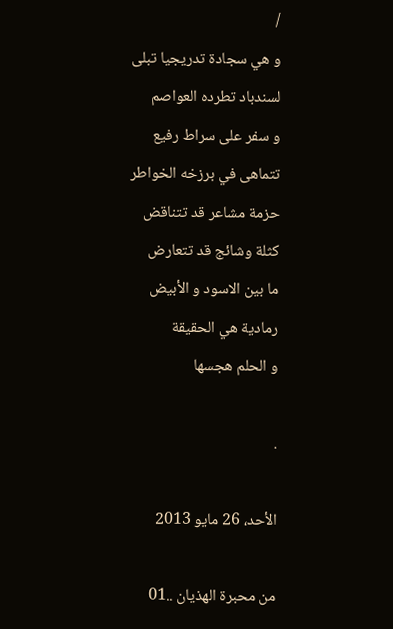/
و هي سجادة تدريجيا تبلى
لسندباد تطرده العواصم
و سفر على سراط رفيع
تتماهى في برزخه الخواطر
حزمة مشاعر قد تتناقض
كثلة وشائج قد تتعارض
ما بين الاسود و الأبيض
رمادية هي الحقيقة
و الحلم هجسها

.

الأحد، 26 مايو 2013

من محبرة الهذيان ..01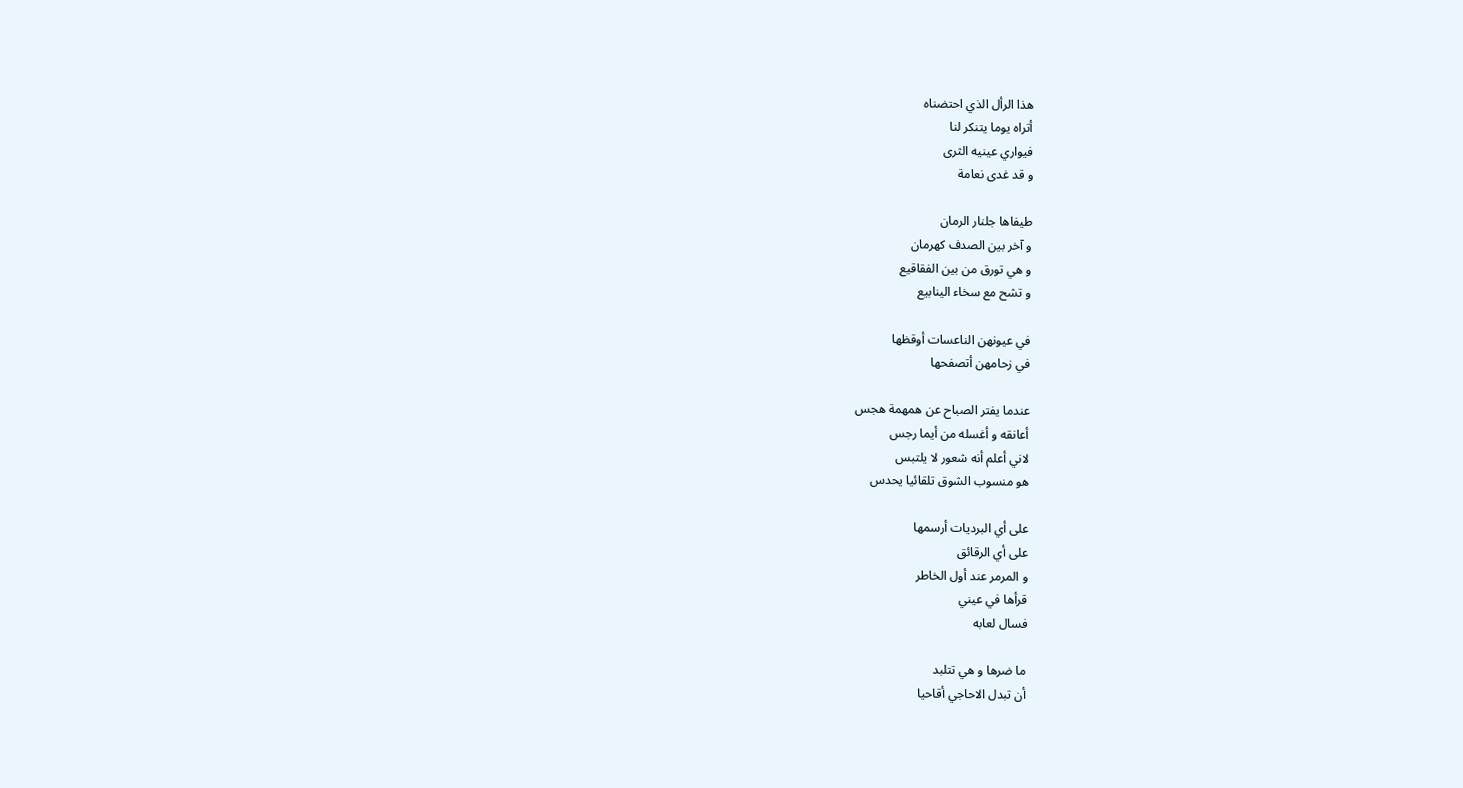هذا الرأل الذي احتضناه
أتراه يوما يتنكر لنا
فيواري عينيه الثرى
و قد غدى نعامة

طيفاها جلنار الرمان
و آخر بين الصدف كهرمان
و هي تورق من بين الفقاقيع
و تشح مع سخاء الينابيع

في عيونهن الناعسات أوقظها
في زحامهن أتصفحها

عندما يفتر الصباح عن همهمة هجس
أعانقه و أغسله من أيما رجس
لاني أعلم أنه شعور لا يلتبس
هو منسوب الشوق تلقائيا يحدس

على أي البرديات أرسمها
على أي الرقائق
و المرمر عند أول الخاطر
قرأها في عيني
فسال لعابه

ما ضرها و هي تتلبد
أن تبدل الاحاجي أقاحيا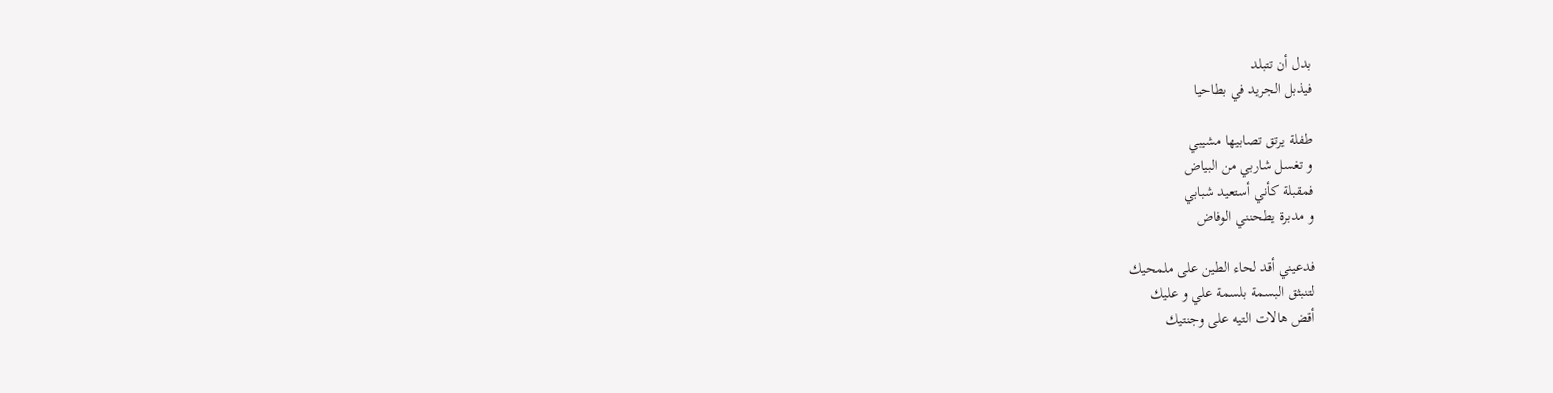بدل أن تتبلد
فيذبل الجريد في بطاحيا

طفلة يرتق تصابيها مشيبي
و تغسل شاربي من البياض
فمقبلة كأني أستعيد شبابي
و مدبرة يطحنني الوفاض

فدعيني أقد لحاء الطين على ملمحيك
لتنبثق البسمة بلسمة علي و عليك
أقض هالات التيه على وجنتيك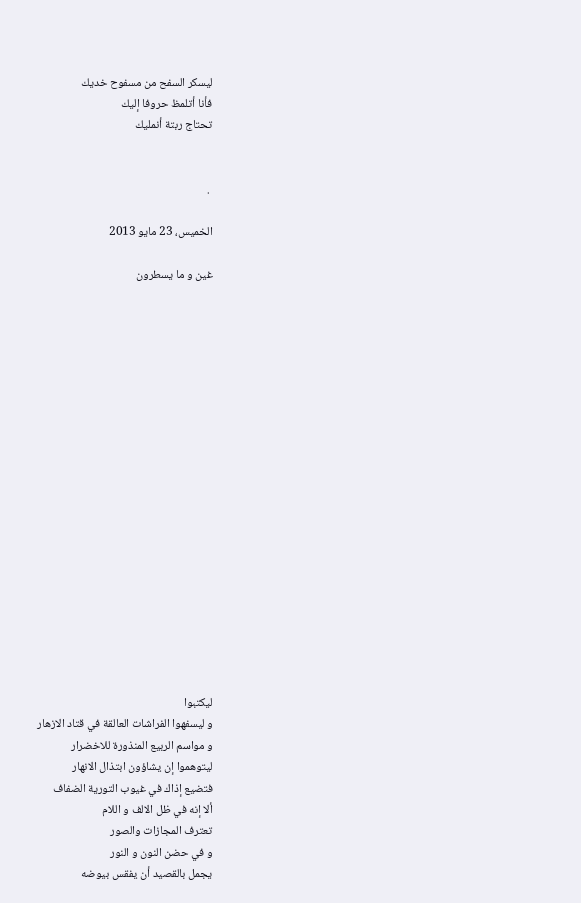ليسكر السفح من مسفوح خديك
فأنا أتلمظ حروفا إليك
تحتاج ربتة أنمليك


 .

الخميس، 23 مايو 2013

غين و ما يسطرون



















ليكتبوا
و ليسفهوا الفراشات العالقة في قتاد الازهار
و مواسم الربيع المنذورة للاخضرار
ليتوهموا إن يشاؤون ابتذال الانهار
فتضيع إذاك في غيوب التورية الضفاف
ألا إنه في ظل الالف و اللام
تعترف المجازات والصور
و في حضن النون و النور
يجمل بالقصيد أن يفقس بيوضه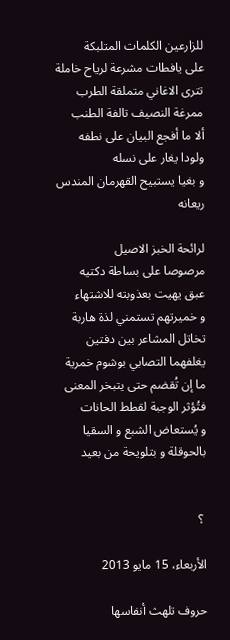للزارعين الكلمات المتلبكة
على يافطات مشرعة لرياح خاملة
تترى الاغاني متملقة الطرب
ممرغة النصيف تالفة الطنب
ألا ما أفجع البيان على نطفه
ولودا يغار على نسله
و بغيا يستبيح القهرمان المندس ريعانه

لرائحة الخبز الاصيل
مرصوصا على بساطة دكتيه
عبق يهيت بعذوبته للاشتهاء
و خميرتهم تستمني لذة هاربة
تخاتل المشاعر بين دفتين
يغلفهما التصابي بوشوم خمرية
ما إن تُقضم حتى يتبخر المعنى
فتُؤثر الوجبة لقطط الحانات
و يُستعاض الشبع و السقيا
بالحوقلة و بتلويحة من بعيد


 ؟

الأربعاء، 15 مايو 2013

حروف تلهث أنفاسها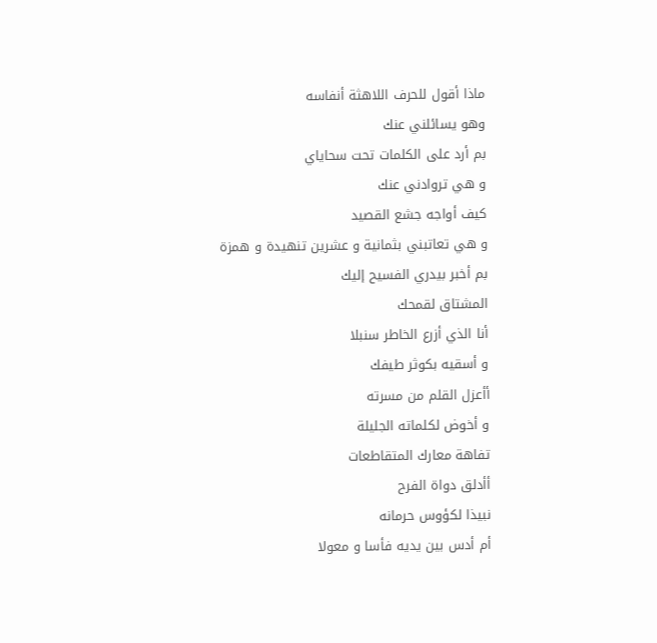ماذا أقول للحرف اللاهثة أنفاسه
وهو يسائلني عنك
بم أرد على الكلمات تحت سحاياي
و هي تروادني عنك
كيف أواجه جشع القصيد
و هي تعاتبني بثمانية و عشرين تنهيدة و همزة
بم أخبر بيدري الفسيح إليك
المشتاق لقمحك
أنا الذي أزرع الخاطر سنبلا
و أسقيه بكوثر طيفك
أأعزل القلم من مسرته
و أخوض لكلماته الجليلة
تفاهة معارك المتقاطعات
أأدلق دواة الفرح
نبيذا لكؤوس حرمانه
أم أدس بين يديه فأسا و معولا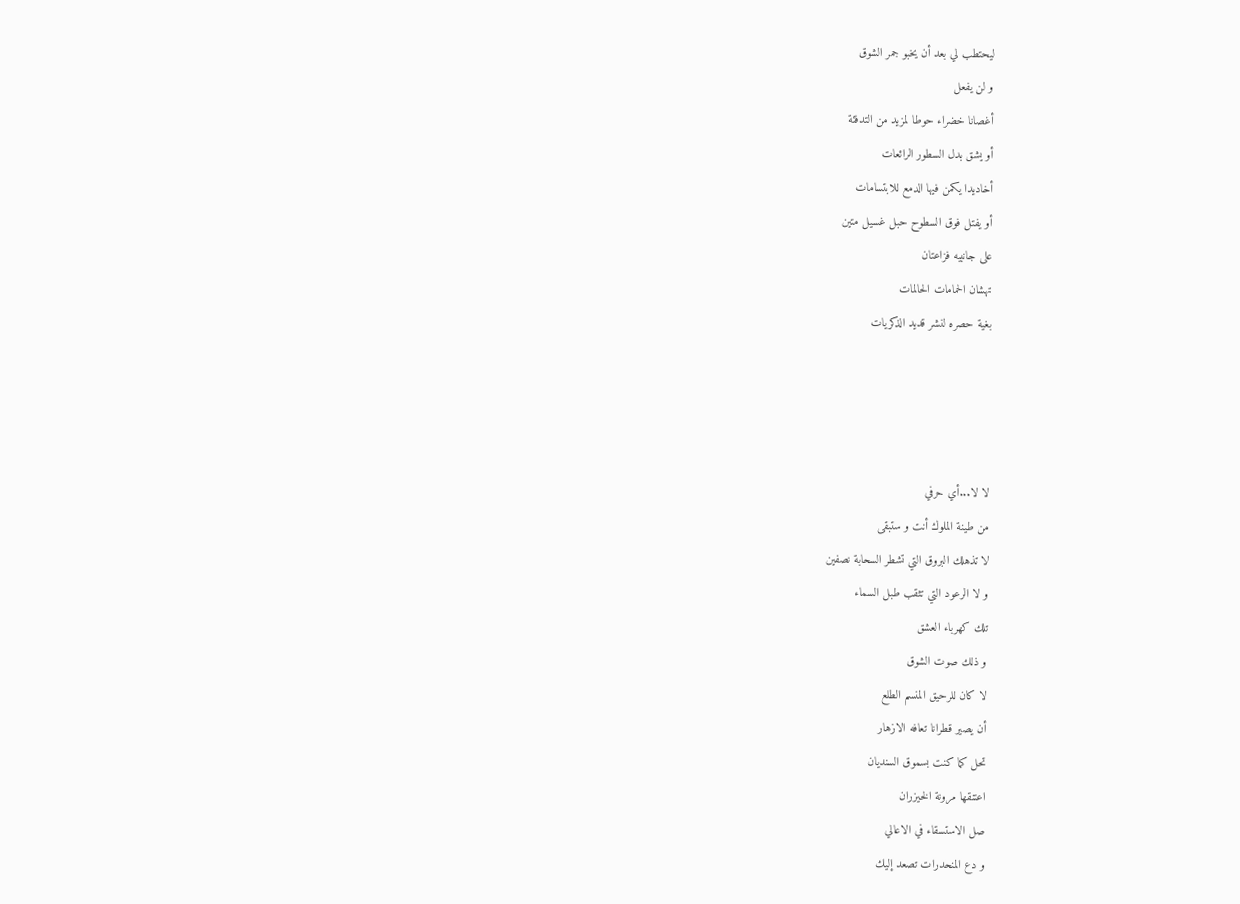ليحتطب لي بعد أن يخبو جمر الشوق
و لن يفعل
أغصانا خضراء حوطا لمزيد من التدفئة
أو يشق بدل السطور الرائعات
أخاديدا يكمن فيها الدمع للابتسامات
أو يفتل فوق السطوح حبل غسيل متين
على جانبيه فزاعتان
تهشان الحمامات الحالمات
بغية حصره لنشر قديد الذكريات




لا لا...أي حرفي
من طينة الملوك أنت و ستبقى
لا تذهلك البروق التي تشطر السحابة نصفين
و لا الرعود التي تثقب طبل السماء
تلك كهرباء العشق
و ذلك صوت الشوق
لا كان للرحيق المنسم الطلع
أن يصير قطرانا تعافه الازهار
تحل كما كنت بسموق السنديان
اعتنقها مرونة الخيزران
صل الاستسقاء في الاعالي
و دع المنحدرات تصعد إليك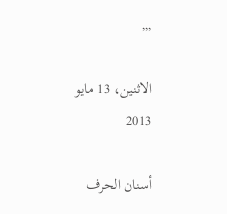,,,

الاثنين، 13 مايو 2013

أسنان الحرف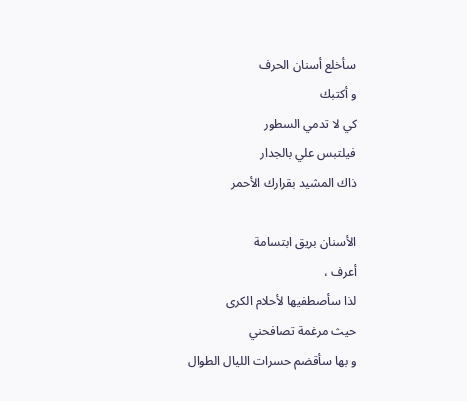سأخلع أسنان الحرف
و أكتبك
كي لا تدمي السطور
فيلتبس علي بالجدار
ذاك المشيد بقرارك الأحمر

الأسنان بريق ابتسامة
أعرف ،
لذا سأصطفيها لأحلام الكرى
حيث مرغمة تصافحني
و بها سأقضم حسرات الليال الطوال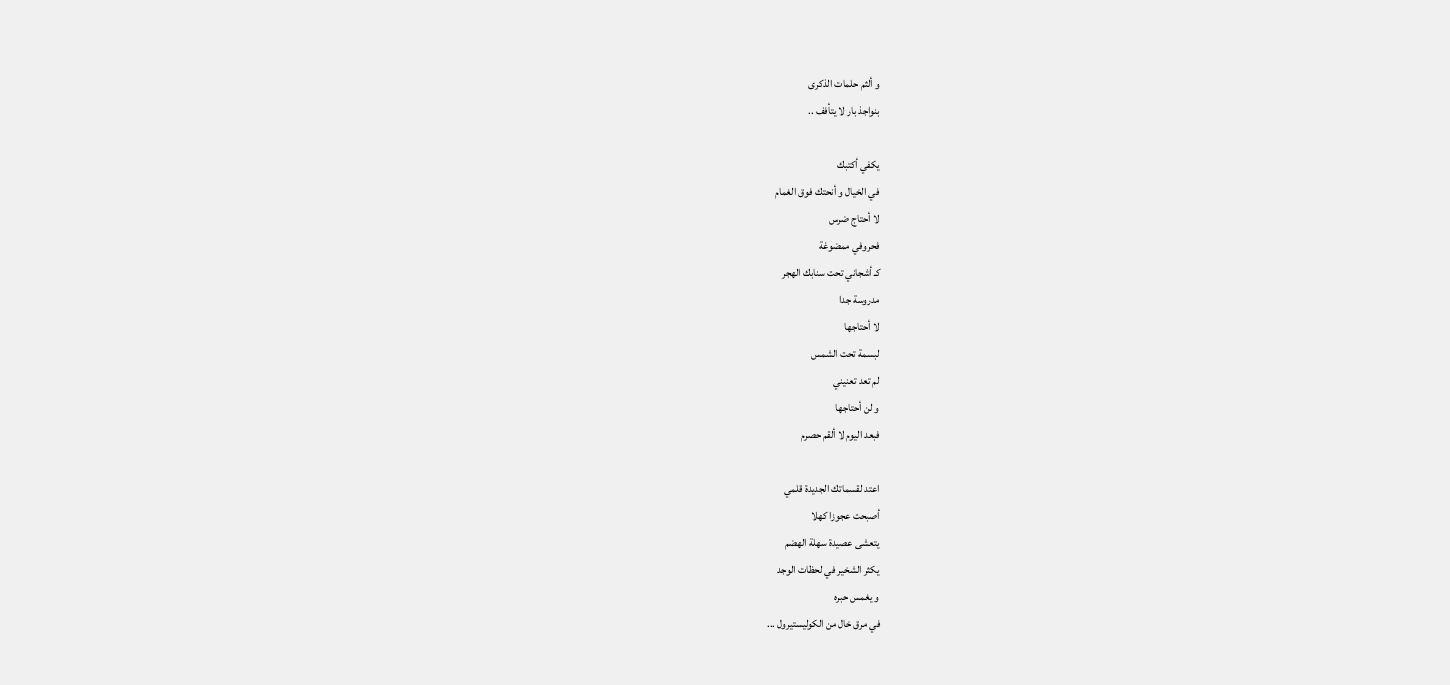و ألثم حلمات الذكرى
بنواجذ بار لا يتأفف ..

يكفي أكتبك
في الخيال و أنحتك فوق الغمام
لا أحتاج ضرس
فحروفي ممضوغة
كـ أشجاني تحت سنابك الهجر
مدروسة جدا
لا أحتاجها
لبسمة تحت الشمس
لم تعد تعنيني
و لن أحتاجها
فبعد اليوم لا ألقم حصرم

اعتد لقسماتك الجديدة قلمي
أصبحت عجوزا كهلا
يتعشى عصيدة سهلة الهضم
يكثر الشخير في لحظات الوجد
و يغمس حبره
في مرق خال من الكوليستيرول ...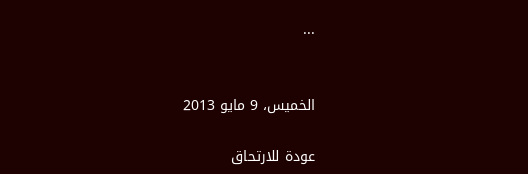...


الخميس، 9 مايو 2013

عودة للارتحاق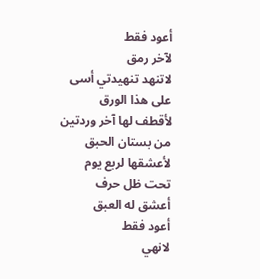أعود فقط
لآخر رمق
لاتنهد تنهيدتي أسى
على هذا الورق
لأقطف لها آخر وردتين
من بستان الحبق
لأعشقها لربع يوم
تحت ظل حرف
أعشق له العبق
أعود فقط
لانهي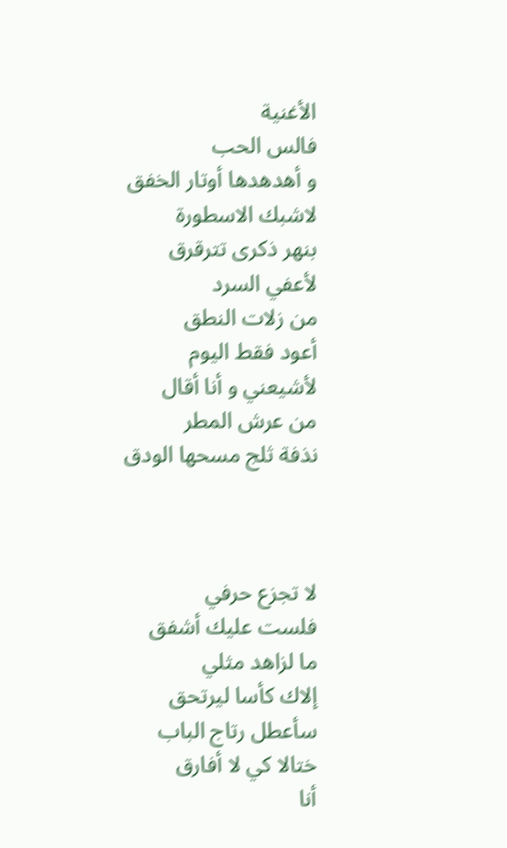الأغنية
فالس الحب
و أهدهدها أوتار الخفق
لاشبك الاسطورة
بنهر ذكرى تترقرق
لأعفي السرد
من زلات النطق
أعود فقط اليوم
لأشيعني و أنا أقال
من عرش المطر
نذفة ثلج مسحها الودق



لا تجزع حرفي
فلست عليك أشفق
ما لزاهد مثلي
إلاك كأسا ليرتحق
سأعطل رتاج الباب
ختالا كي لا أفارق
أنا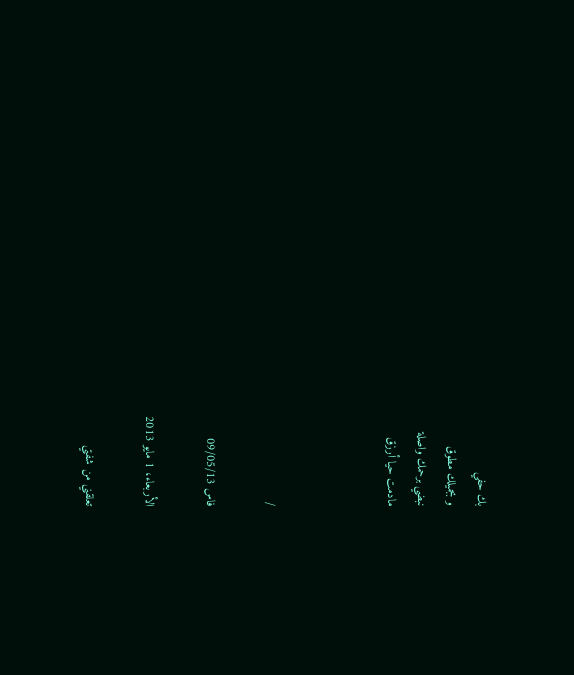بك حفي
و بجميلك مطوق
نبضي برحمك واصلة
مادمت حيا أرزق



/

فاس 09/05/13

الأربعاء، 1 مايو 2013

تعلقني من شفتي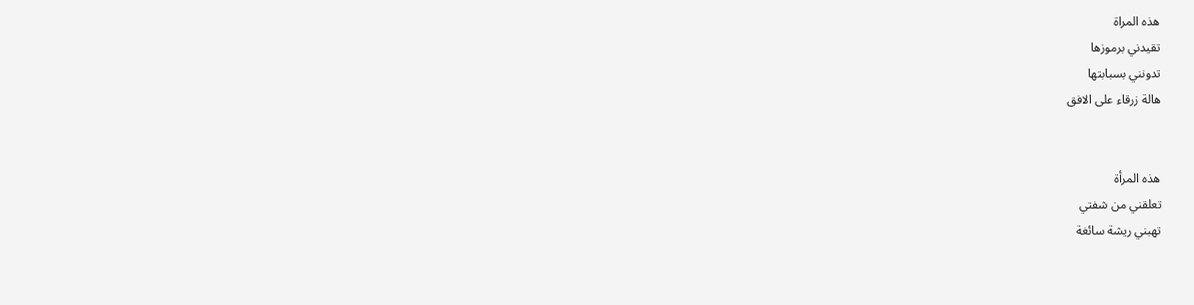هذه المراة
تقيدني برموزها
تدونني بسبابتها
هالة زرقاء على الافق


هذه المرأة
تعلقني من شفتي
تهبني ريشة سائغة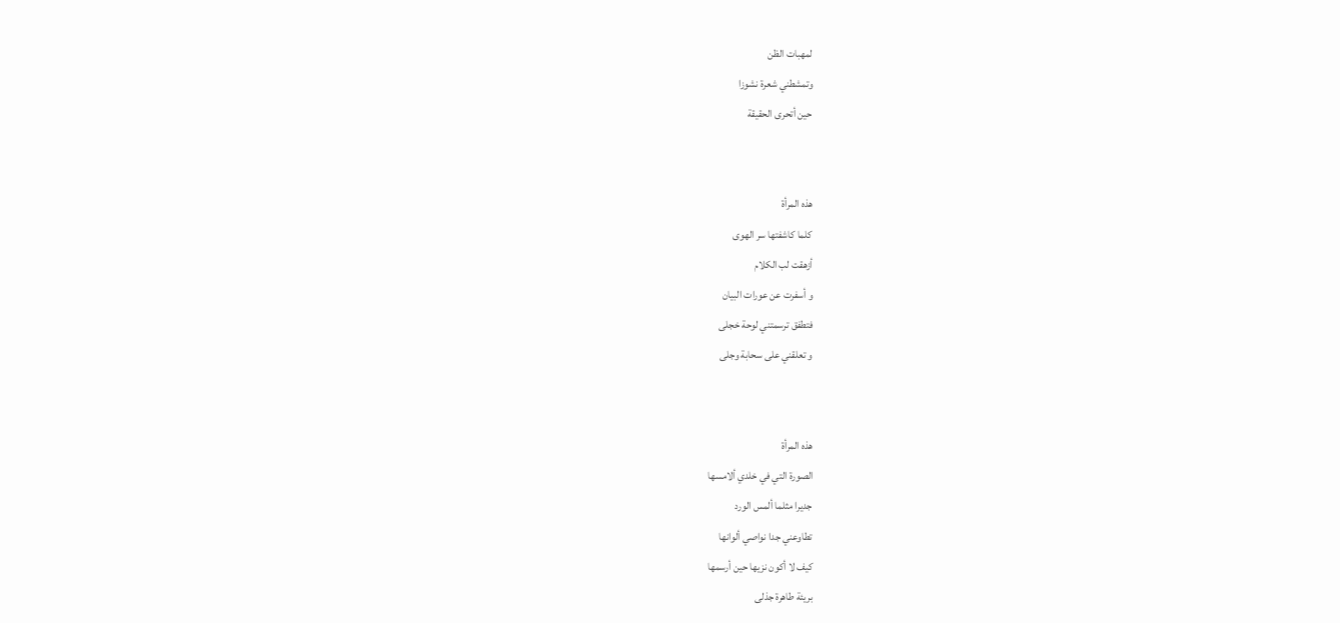لمهبات الظن
وتمشطني شعرة نشوزا
حين أتحرى الحقيقة


هذه المرأة
كلما كاشفتها سر الهوى
أزهقت لب الكلام
و أسفرت عن عورات البيان
فتطفق ترسمتني لوحة خجلى
و تعلقني على سحابة وجلى


هذه المرأة
الصورة التي في خلدي ألامسها
جديرا مثلما ألمس الورد
تطاوعني جدا نواصي ألوانها
كيف لا أكون نزيها حين أرسمها
بريئة طاهرة جذلى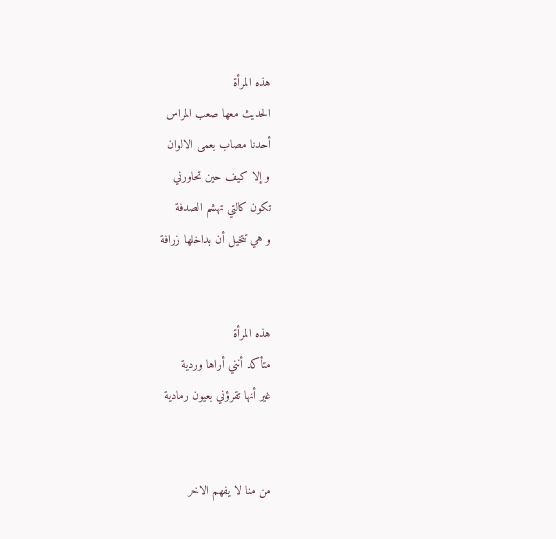هذه المرأة
الحديث معها صعب المراس
أحدنا مصاب بعمى الالوان
و إلا كيف حين تحاورني
تكون كالتي تهشم الصدفة
و هي تتخيل أن بداخلها زرافة


هذه المرأة
متأكد أنني أراها وردية
غير أنها تقرؤني بعيون رمادية


من منا لا يفهم الاخر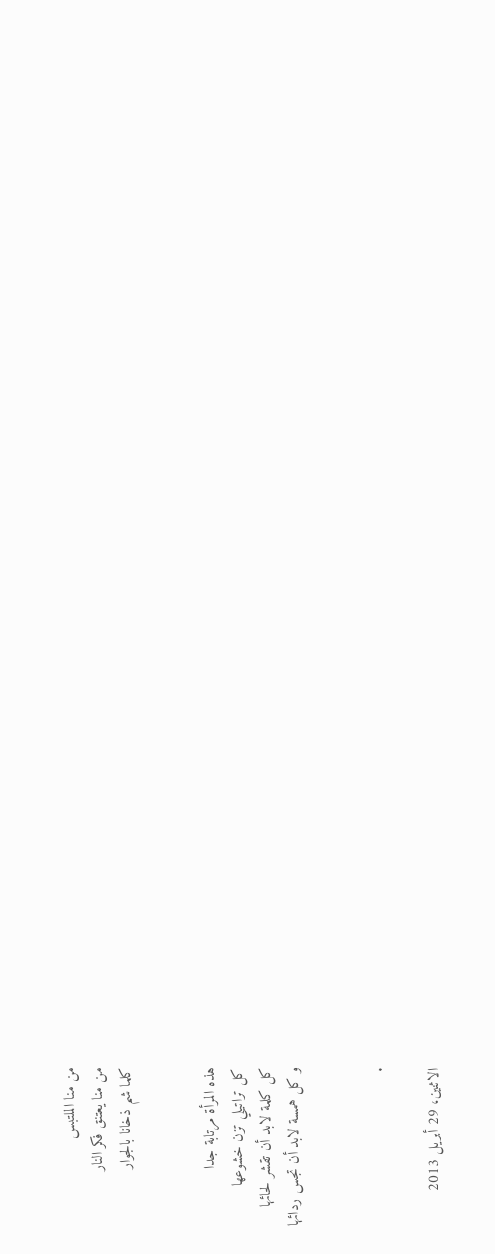من منا الملتبس
من منا يعتنق فكر النار
كلما شم ذخانا بالجوار


هذه المرأة مرتابة جدا
كل تراتيلي تزن خشوعها
كل كلمة لابد أن تقشر لحائها
و كل همسة لابد أن تجس ردائها


.

الاثنين، 29 أبريل 2013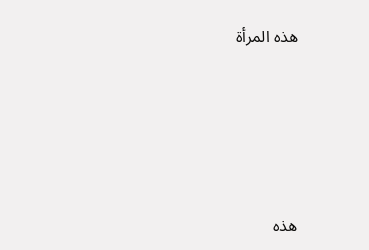هذه المرأة





هذه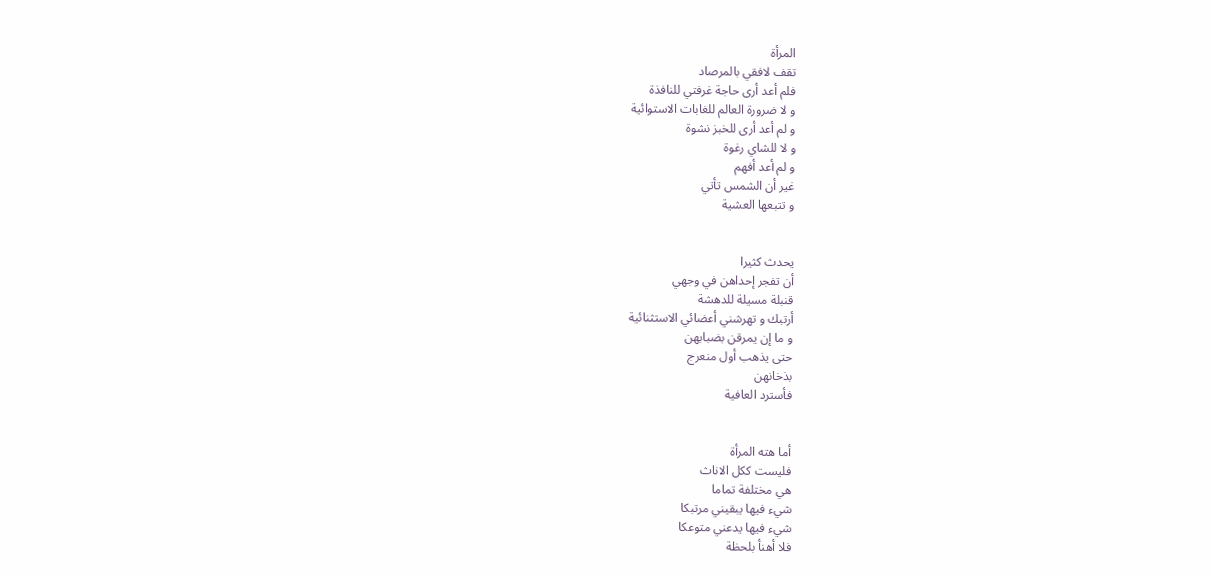المرأة
تقف لافقي بالمرصاد
فلم أعد أرى حاجة غرفتي للنافذة
و لا ضرورة العالم للغابات الاستوائية
و لم أعد أرى للخبز نشوة
و لا للشاي رغوة
و لم أعد أفهم
غير أن الشمس تأتي
و تتبعها العشية


يحدث كثيرا
أن تفجر إحداهن في وجهي
قنبلة مسيلة للدهشة
أرتبك و تهرشني أعضائي الاستثنائية
و ما إن يمرقن بضبابهن
حتى يذهب أول منعرج
بذخانهن
فأسترد العافية


أما هته المرأة
فليست ككل الاناث
هي مختلفة تماما
شيء فيها يبقيني مرتبكا
شيء فيها يدعني متوعكا
فلا أهنأ بلحظة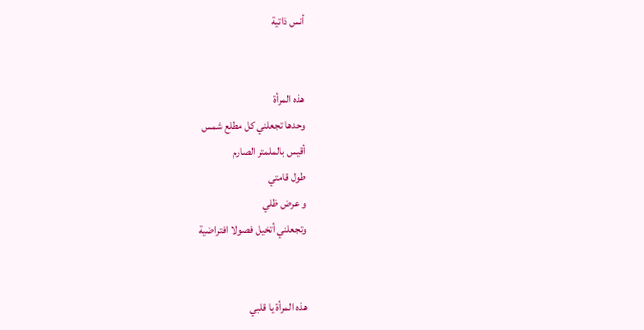أنس ذاتية


هذه المرأة
وحدها تجعلني كل مطلع شمس
أقيس بالملمتر الصارم
طول قامتي
و عرض ظلي
وتجعلني أتخيل فصولا افتراضية


هذه المرأة يا قلبي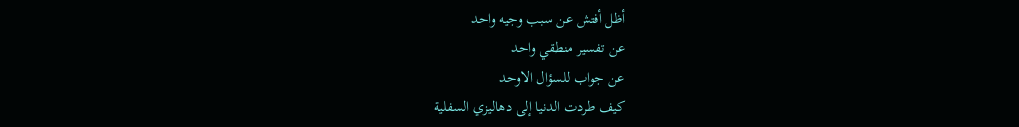أظل أفتش عن سبب وجيه واحد
عن تفسير منطقي واحد
عن جواب للسؤال الاوحد
كيف طردت الدنيا إلى دهاليزي السفلية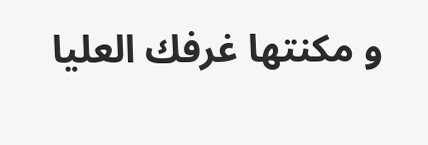و مكنتها غرفك العليا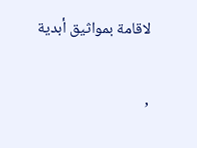لاقامة بمواثيق أبدية

,